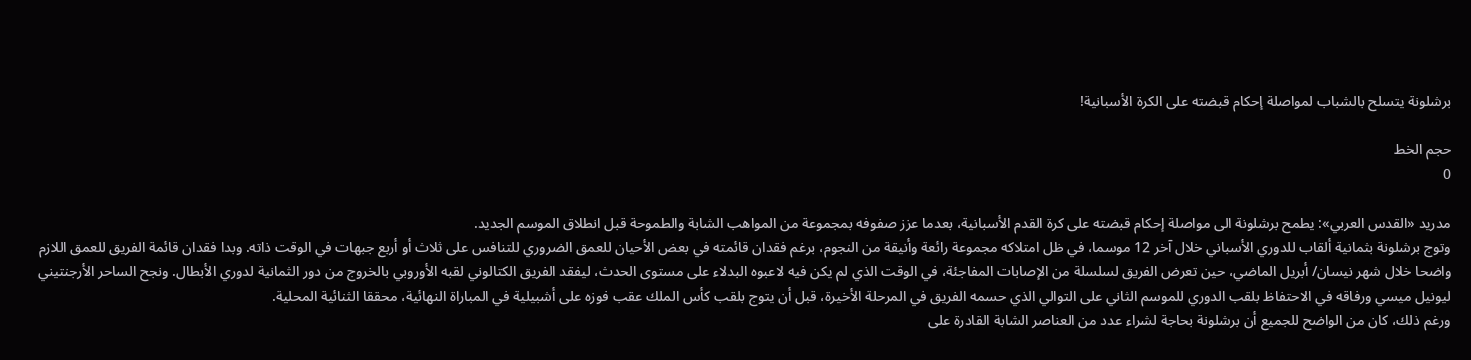برشلونة يتسلح بالشباب لمواصلة إحكام قبضته على الكرة الأسبانية!

حجم الخط
0

مدريد «القدس العربي»: يطمح برشلونة الى مواصلة إحكام قبضته على كرة القدم الأسبانية، بعدما عزز صفوفه بمجموعة من المواهب الشابة والطموحة قبل انطلاق الموسم الجديد.
وتوج برشلونة بثمانية ألقاب للدوري الأسباني خلال آخر 12 موسما، في ظل امتلاكه مجموعة رائعة وأنيقة من النجوم، برغم فقدان قائمته في بعض الأحيان للعمق الضروري للتنافس على ثلاث أو أربع جبهات في الوقت ذاته. وبدا فقدان قائمة الفريق للعمق اللازم واضحا خلال شهر نيسان/ أبريل الماضي، حين تعرض الفريق لسلسلة من الإصابات المفاجئة، في الوقت الذي لم يكن فيه لاعبوه البدلاء على مستوى الحدث، ليفقد الفريق الكتالوني لقبه الأوروبي بالخروج من دور الثمانية لدوري الأبطال. ونجح الساحر الأرجنتيني ليونيل ميسي ورفاقه في الاحتفاظ بلقب الدوري للموسم الثاني على التوالي الذي حسمه الفريق في المرحلة الأخيرة، قبل أن يتوج بلقب كأس الملك عقب فوزه على أشبيلية في المباراة النهائية، محققا الثنائية المحلية.
ورغم ذلك، كان من الواضح للجميع أن برشلونة بحاجة لشراء عدد من العناصر الشابة القادرة على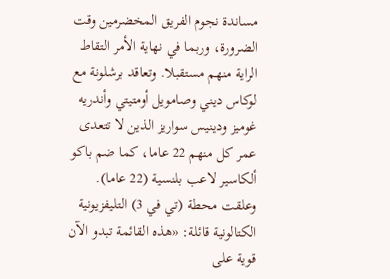مساندة نجوم الفريق المخضرمين وقت الضرورة، وربما في نهاية الأمر التقاط الراية منهم مستقبلا. وتعاقد برشلونة مع لوكاس ديني وصامويل أومتيتي وأندريه غوميز ودينيس سواريز الذين لا تتعدى عمر كل منهم 22 عاما، كما ضم باكو ألكاسير لاعب بلنسية (22 عاما). وعلقت محطة (تي في 3) التليفزيونية الكتالونية قائلة: «هذه القائمة تبدو الآن قوية على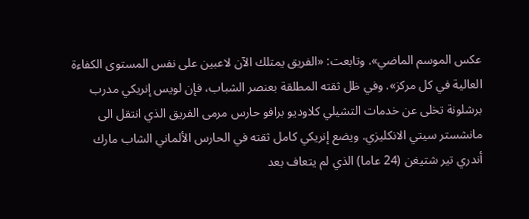عكس الموسم الماضي». وتابعت: «الفريق يمتلك الآن لاعبين على نفس المستوى الكفاءة العالية في كل مركز». وفي ظل ثقته المطلقة بعنصر الشباب، فإن لويس إنريكي مدرب برشلونة تخلى عن خدمات التشيلي كلاوديو برافو حارس مرمى الفريق الذي انتقل الى مانشستر سيتي الانكليزي. ويضع إنريكي كامل ثقته في الحارس الألماني الشاب مارك أندري تير شتيغن (24 عاما) الذي لم يتعاف بعد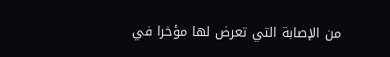من الإصابة التي تعرض لها مؤخرا في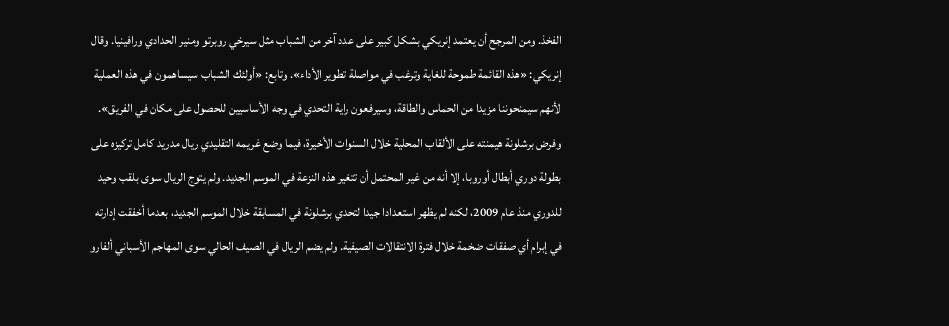الفخذ. ومن المرجح أن يعتمد إنريكي بشكل كبير على عدد آخر من الشباب مثل سيرخي روبرتو ومنير الحدادي ورافينيا. وقال إنريكي: «هذه القائمة طموحة للغاية وترغب في مواصلة تطوير الأداء». وتابع: «أولئك الشباب سيساهمون في هذه العملية لأنهم سيمنحوننا مزيدا من الحماس والطاقة، وسيرفعون راية التحدي في وجه الأساسيين للحصول على مكان في الفريق».
وفرض برشلونة هيمنته على الألقاب المحلية خلال السنوات الأخيرة، فيما وضع غريمه التقليدي ريال مدريد كامل تركيزه على بطولة دوري أبطال أوروبا، إلا أنه من غير المحتمل أن تتغير هذه النزعة في الموسم الجديد. ولم يتوج الريال سوى بلقب وحيد للدوري منذ عام 2009، لكنه لم يظهر استعدادا جيدا لتحدي برشلونة في المسابقة خلال الموسم الجديد، بعدما أخفقت إدارته في إبرام أي صفقات ضخمة خلال فترة الانتقالات الصيفية. ولم يضم الريال في الصيف الحالي سوى المهاجم الأسباني ألفارو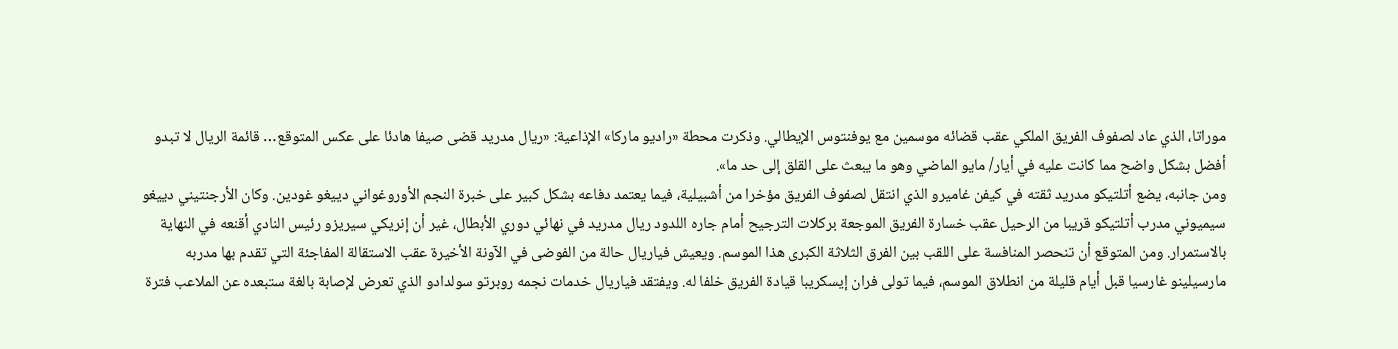موراتا، الذي عاد لصفوف الفريق الملكي عقب قضائه موسمين مع يوفنتوس الإيطالي. وذكرت محطة «راديو ماركا» الإذاعية: «ريال مدريد قضى صيفا هادئا على عكس المتوقع… قائمة الريال لا تبدو أفضل بشكل واضح مما كانت عليه في أيار/ مايو الماضي وهو ما يبعث على القلق إلى حد ما».
ومن جانبه، يضع أتلتيكو مدريد ثقته في كيفن غاميرو الذي انتقل لصفوف الفريق مؤخرا من أشبيلية، فيما يعتمد دفاعه بشكل كبير على خبرة النجم الأوروغواني دييغو غودين. وكان الأرجنتيني دييغو سيميوني مدرب أتلتيكو قريبا من الرحيل عقب خسارة الفريق الموجعة بركلات الترجيح أمام جاره اللدود ريال مدريد في نهائي دوري الأبطال، غير أن إنريكي سيريزو رئيس النادي أقنعه في النهاية بالاستمرار. ومن المتوقع أن تنحصر المنافسة على اللقب بين الفرق الثلاثة الكبرى هذا الموسم. ويعيش فياريال حالة من الفوضى في الآونة الأخيرة عقب الاستقالة المفاجئة التي تقدم بها مدربه مارسيلينو غارسيا قبل أيام قليلة من انطلاق الموسم، فيما تولى فران إيسكريبا قيادة الفريق خلفا له. ويفتقد فياريال خدمات نجمه روبرتو سولدادو الذي تعرض لإصابة بالغة ستبعده عن الملاعب فترة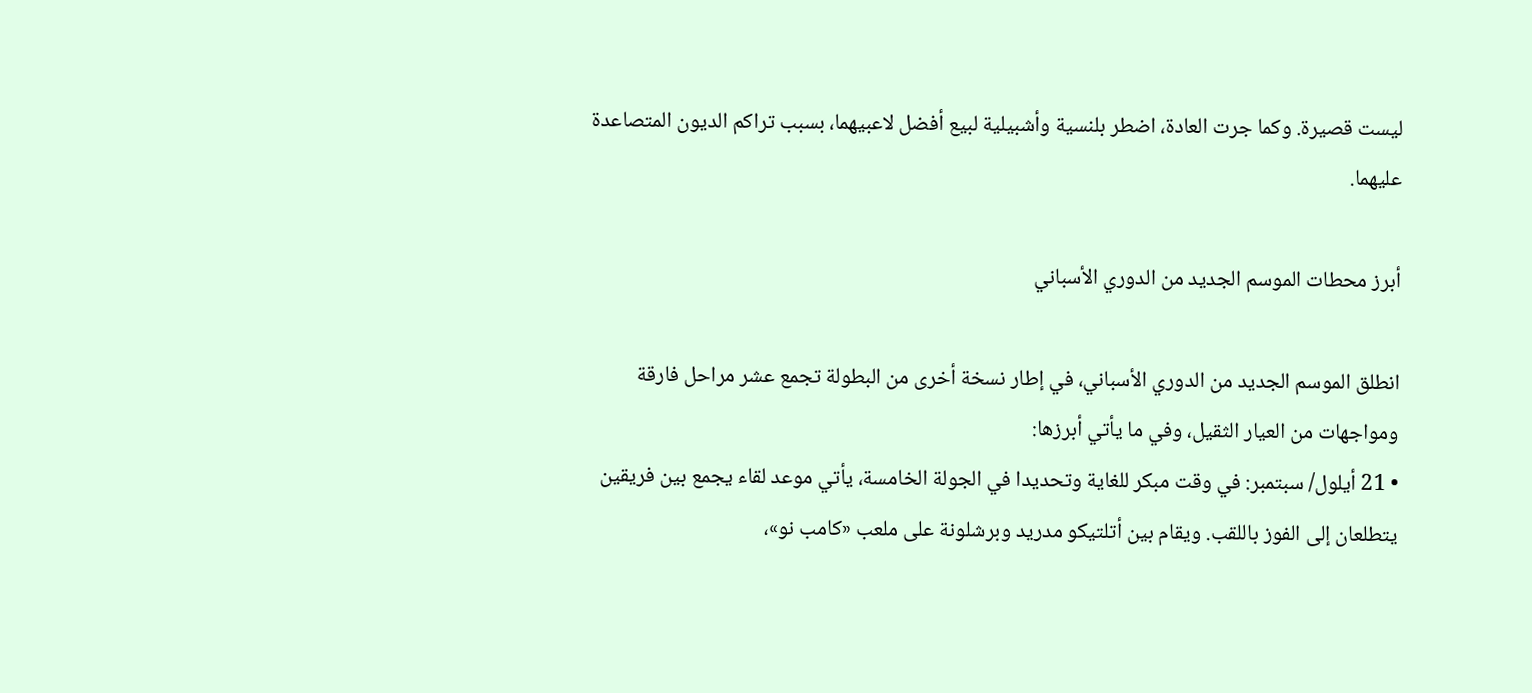ليست قصيرة. وكما جرت العادة، اضطر بلنسية وأشبيلية لبيع أفضل لاعبيهما، بسبب تراكم الديون المتصاعدة عليهما.

أبرز محطات الموسم الجديد من الدوري الأسباني

انطلق الموسم الجديد من الدوري الأسباني، في إطار نسخة أخرى من البطولة تجمع عشر مراحل فارقة ومواجهات من العيار الثقيل، وفي ما يأتي أبرزها:
• 21 أيلول/ سبتمبر: في وقت مبكر للغاية وتحديدا في الجولة الخامسة، يأتي موعد لقاء يجمع بين فريقين يتطلعان إلى الفوز باللقب. ويقام بين أتلتيكو مدريد وبرشلونة على ملعب «كامب نو»،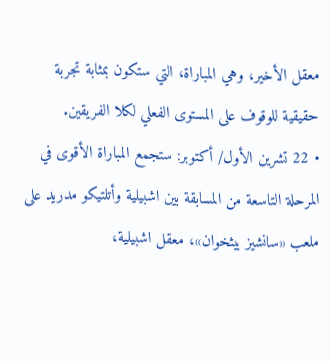معقل الأخير، وهي المباراة، التي ستكون بمثابة تجربة حقيقية للوقوف على المستوى الفعلي لكلا الفريقين.
• 22 تشرين الأول/ أكتوبر: ستجمع المباراة الأقوى في المرحلة التاسعة من المسابقة بين اشبيلية وأتلتيكو مدريد على ملعب «سانشيز بيثخوان»، معقل اشبيلية،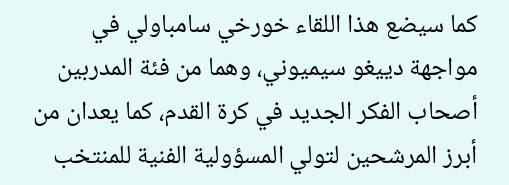كما سيضع هذا اللقاء خورخي سامباولي في مواجهة دييغو سيميوني، وهما من فئة المدربين أصحاب الفكر الجديد في كرة القدم، كما يعدان من أبرز المرشحين لتولي المسؤولية الفنية للمنتخب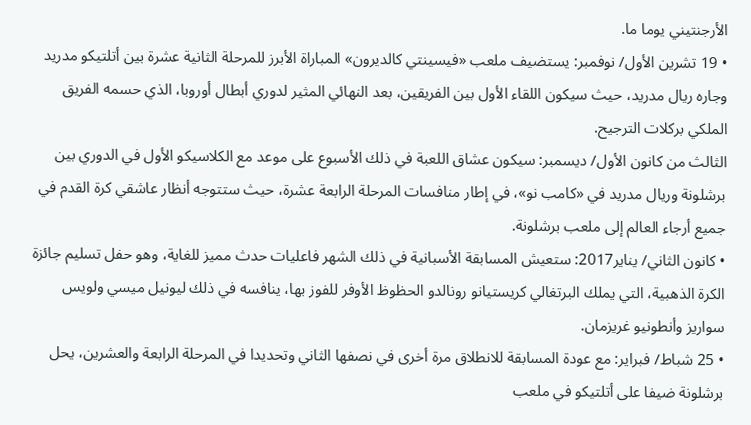الأرجنتيني يوما ما.
• 19 تشرين الأول/ نوفمبر: يستضيف ملعب «فيسينتي كالديرون» المباراة الأبرز للمرحلة الثانية عشرة بين أتلتيكو مدريد وجاره ريال مدريد، حيث سيكون اللقاء الأول بين الفريقين، بعد النهائي المثير لدوري أبطال أوروبا، الذي حسمه الفريق الملكي بركلات الترجيح.
الثالث من كانون الأول/ ديسمبر: سيكون عشاق اللعبة في ذلك الأسبوع على موعد مع الكلاسيكو الأول في الدوري بين برشلونة وريال مدريد في «كامب نو»، في إطار منافسات المرحلة الرابعة عشرة، حيث ستتوجه أنظار عاشقي كرة القدم في جميع أرجاء العالم إلى ملعب برشلونة.
• كانون الثاني/ يناير2017: ستعيش المسابقة الأسبانية في ذلك الشهر فاعليات حدث مميز للغاية، وهو حفل تسليم جائزة الكرة الذهبية، التي يملك البرتغالي كريستيانو رونالدو الحظوظ الأوفر للفوز بها، ينافسه في ذلك ليونيل ميسي ولويس سواريز وأنطونيو غريزمان.
• 25 شباط/ فبراير: مع عودة المسابقة للانطلاق مرة أخرى في نصفها الثاني وتحديدا في المرحلة الرابعة والعشرين، يحل برشلونة ضيفا على أتلتيكو في ملعب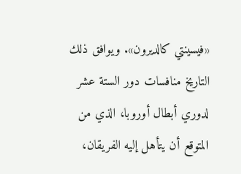«فيسينتي كالديرون». ويوافق ذلك التاريخ منافسات دور الستة عشر لدوري أبطال أوروبا، الذي من المتوقع أن يتأهل إليه الفريقان،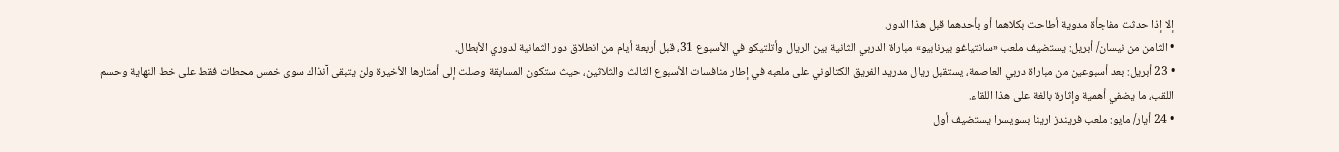إلا إذا حدثت مفاجأة مدوية أطاحت بكلاهما أو بأحدهما قبل هذا الدور.
• الثامن من نيسان/ أبريل: يستضيف ملعب «سانتياغو بيرنابيو» مباراة الدربي الثانية بين الريال وأتلتيكو في الأسبوع 31، قبل أربعة أيام من انطلاق دور الثمانية لدوري الأبطال.
• 23 أبريل: بعد أسبوعين من مباراة دربي العاصمة، يستقبل ريال مدريد الفريق الكتالوني على ملعبه في إطار منافسات الأسبوع الثالث والثلاثين، حيث ستكون المسابقة وصلت إلى أمتارها الأخيرة ولن يتبقى آنذاك سوى خمس محطات فقط على خط النهاية وحسم اللقب، ما يضفي أهمية وإثارة بالغة على هذا اللقاء.
• 24 أيار/ مايو: ملعب فريندز ارينا بسويسرا يستضيف أول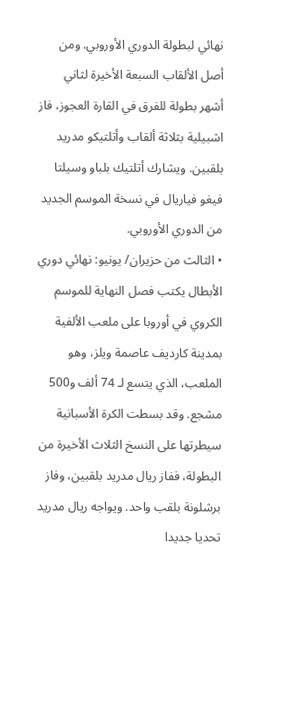نهائي لبطولة الدوري الأوروبي. ومن أصل الألقاب السبعة الأخيرة لثاني أشهر بطولة للفرق في القارة العجوز، فاز اشبيلية بثلاثة ألقاب وأتلتيكو مدريد بلقبين. ويشارك أتلتيك بلباو وسيلتا فيغو فياريال في نسخة الموسم الجديد من الدوري الأوروبي.
• الثالث من حزيران/ يونيو: نهائي دوري الأبطال يكتب فصل النهاية للموسم الكروي في أوروبا على ملعب الألفية بمدينة كارديف عاصمة ويلز، وهو الملعب، الذي يتسع لـ 74 ألف و500 مشجع. وقد بسطت الكرة الأسبانية سيطرتها على النسخ الثلاث الأخيرة من البطولة، ففاز ريال مدريد بلقبين، وفاز برشلونة بلقب واحد. ويواجه ريال مدريد تحديا جديدا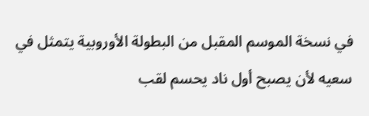في نسخة الموسم المقبل من البطولة الأوروبية يتمثل في سعيه لأن يصبح أول ناد يحسم لقب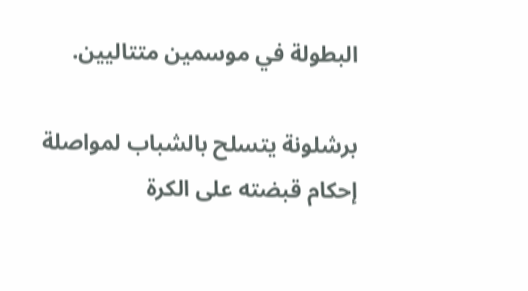البطولة في موسمين متتاليين.

برشلونة يتسلح بالشباب لمواصلة إحكام قبضته على الكرة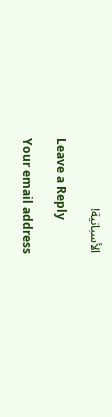الأسبانية!

Leave a Reply

Your email address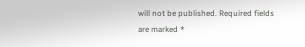will not be published. Required fields are marked *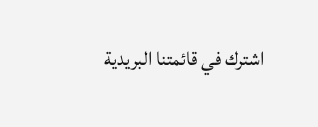اشترك في قائمتنا البريدية